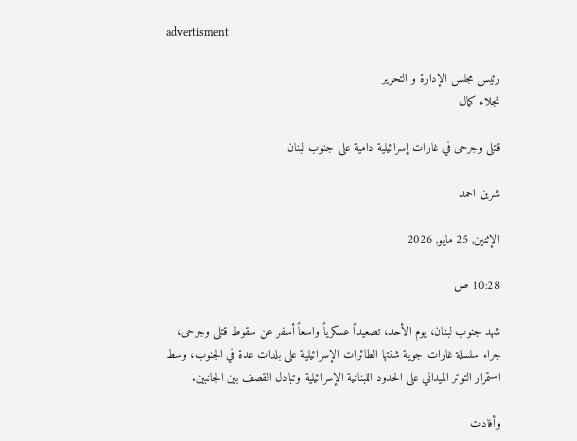advertisment

رئيس مجلس الإدارة و التحرير
نجلاء كمال

قتلى وجرحى في غارات إسرائيلية دامية على جنوب لبنان

شرين احمد

الإثنين, 25 مايو, 2026

10:28 ص

شهد جنوب لبنان، يوم الأحد، تصعيداً عسكرياً واسعاً أسفر عن سقوط قتلى وجرحى، جراء سلسلة غارات جوية شنتها الطائرات الإسرائيلية على بلدات عدة في الجنوب، وسط استمرار التوتر الميداني على الحدود اللبنانية الإسرائيلية وتبادل القصف بين الجانبين.

وأفادت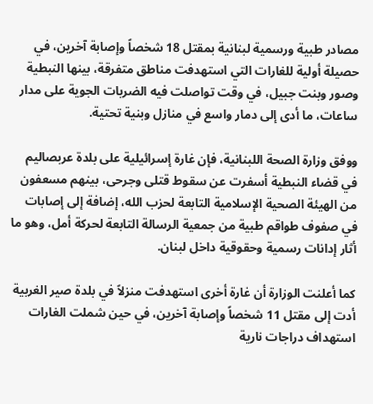مصادر طبية ورسمية لبنانية بمقتل 18 شخصاً وإصابة آخرين، في حصيلة أولية للغارات التي استهدفت مناطق متفرقة، بينها النبطية وصور وبنت جبيل، في وقت تواصلت فيه الضربات الجوية على مدار ساعات، ما أدى إلى دمار واسع في منازل وبنية تحتية.

ووفق وزارة الصحة اللبنانية، فإن غارة إسرائيلية على بلدة عربصاليم في قضاء النبطية أسفرت عن سقوط قتلى وجرحى، بينهم مسعفون من الهيئة الصحية الإسلامية التابعة لحزب الله، إضافة إلى إصابات في صفوف طواقم طبية من جمعية الرسالة التابعة لحركة أمل، وهو ما أثار إدانات رسمية وحقوقية داخل لبنان.

كما أعلنت الوزارة أن غارة أخرى استهدفت منزلاً في بلدة صير الغربية أدت إلى مقتل 11 شخصاً وإصابة آخرين، في حين شملت الغارات استهداف دراجات نارية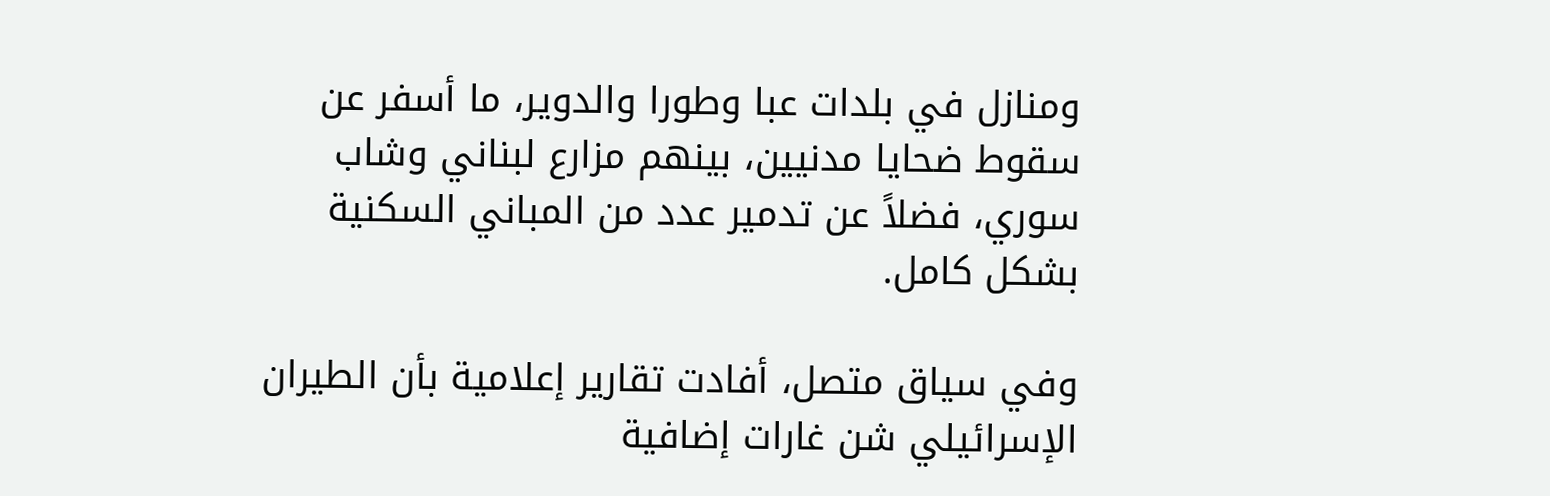ومنازل في بلدات عبا وطورا والدوير، ما أسفر عن سقوط ضحايا مدنيين، بينهم مزارع لبناني وشاب سوري، فضلاً عن تدمير عدد من المباني السكنية بشكل كامل.

وفي سياق متصل، أفادت تقارير إعلامية بأن الطيران الإسرائيلي شن غارات إضافية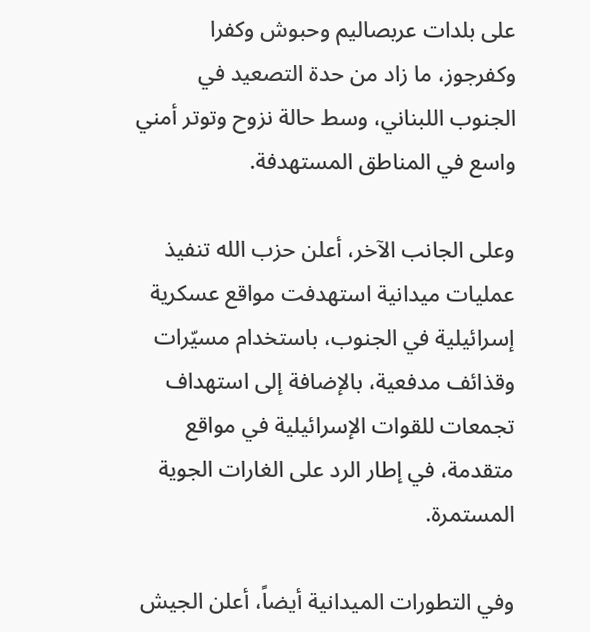على بلدات عربصاليم وحبوش وكفرا وكفرجوز، ما زاد من حدة التصعيد في الجنوب اللبناني، وسط حالة نزوح وتوتر أمني واسع في المناطق المستهدفة.

وعلى الجانب الآخر، أعلن حزب الله تنفيذ عمليات ميدانية استهدفت مواقع عسكرية إسرائيلية في الجنوب، باستخدام مسيّرات وقذائف مدفعية، بالإضافة إلى استهداف تجمعات للقوات الإسرائيلية في مواقع متقدمة، في إطار الرد على الغارات الجوية المستمرة.

وفي التطورات الميدانية أيضاً، أعلن الجيش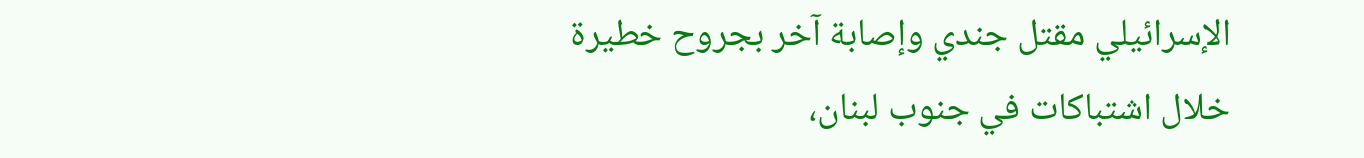الإسرائيلي مقتل جندي وإصابة آخر بجروح خطيرة خلال اشتباكات في جنوب لبنان،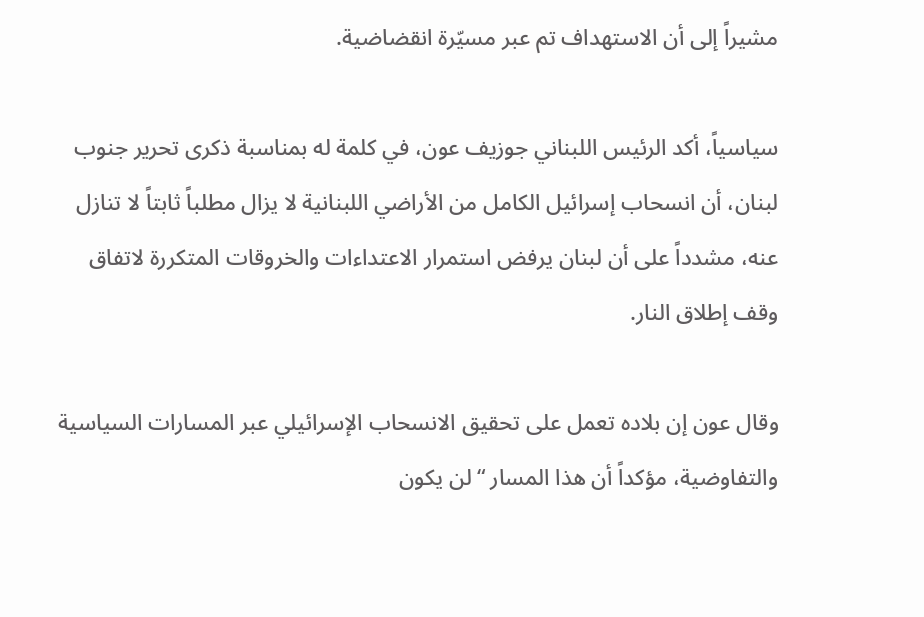مشيراً إلى أن الاستهداف تم عبر مسيّرة انقضاضية.

سياسياً، أكد الرئيس اللبناني جوزيف عون، في كلمة له بمناسبة ذكرى تحرير جنوب لبنان، أن انسحاب إسرائيل الكامل من الأراضي اللبنانية لا يزال مطلباً ثابتاً لا تنازل عنه، مشدداً على أن لبنان يرفض استمرار الاعتداءات والخروقات المتكررة لاتفاق وقف إطلاق النار.

وقال عون إن بلاده تعمل على تحقيق الانسحاب الإسرائيلي عبر المسارات السياسية والتفاوضية، مؤكداً أن هذا المسار “لن يكون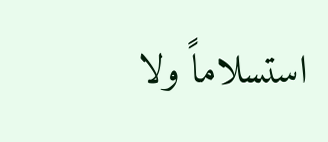استسلاماً ولا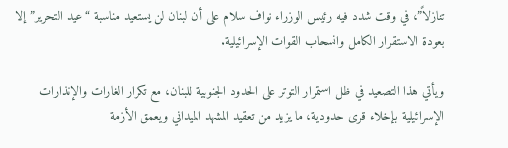تنازلاً”، في وقت شدد فيه رئيس الوزراء نواف سلام على أن لبنان لن يستعيد مناسبة “عيد التحرير” إلا بعودة الاستقرار الكامل وانسحاب القوات الإسرائيلية.

ويأتي هذا التصعيد في ظل استمرار التوتر على الحدود الجنوبية للبنان، مع تكرار الغارات والإنذارات الإسرائيلية بإخلاء قرى حدودية، ما يزيد من تعقيد المشهد الميداني ويعمق الأزمة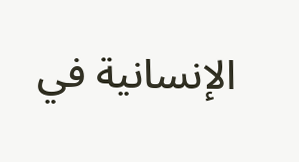الإنسانية في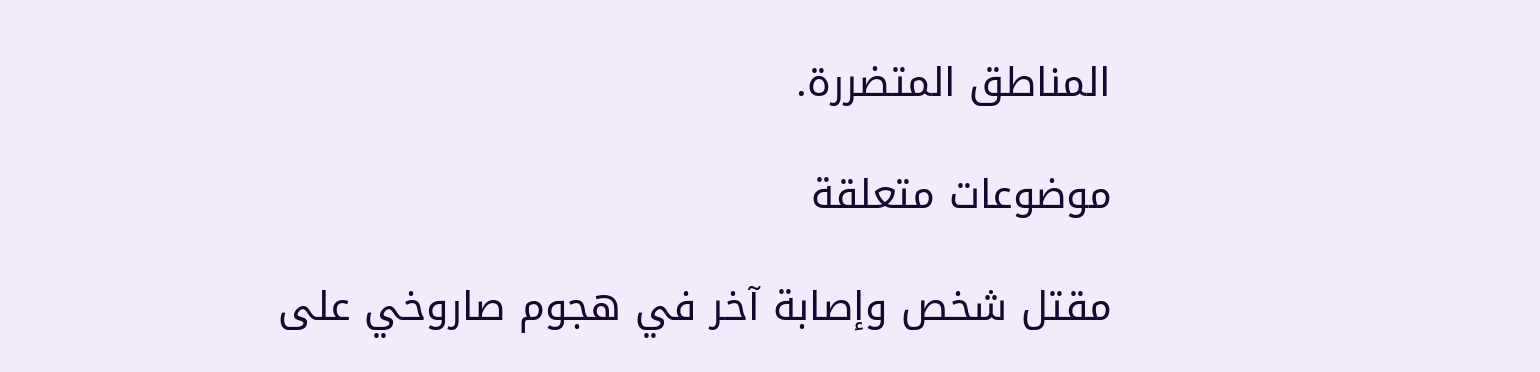المناطق المتضررة.

موضوعات متعلقة

مقتل شخص وإصابة آخر في هجوم صاروخي على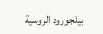بيلجورود الروسية